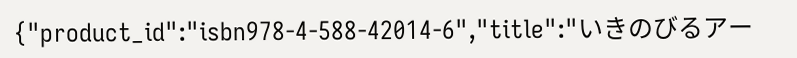{"product_id":"isbn978-4-588-42014-6","title":"いきのびるアー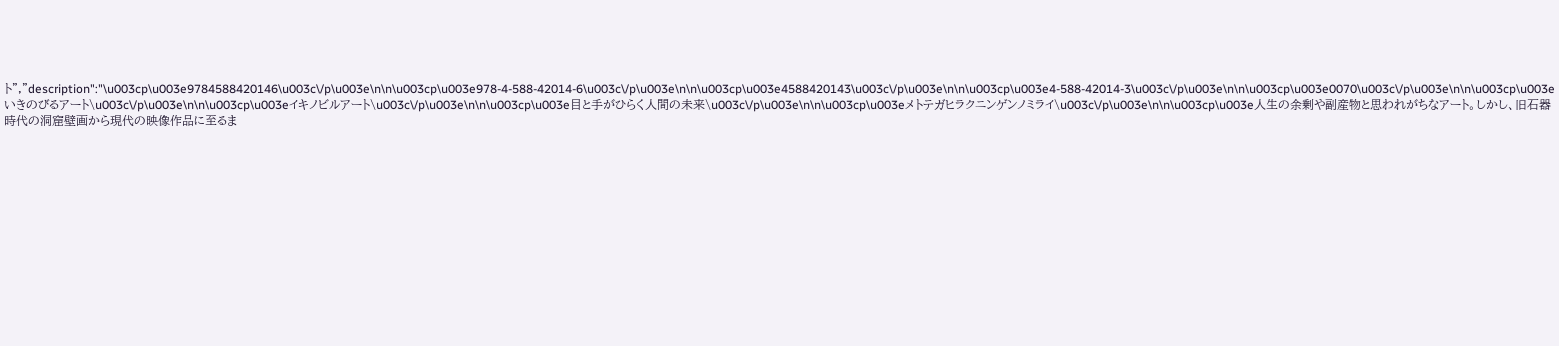ト","description":"\u003cp\u003e9784588420146\u003c\/p\u003e\n\n\u003cp\u003e978-4-588-42014-6\u003c\/p\u003e\n\n\u003cp\u003e4588420143\u003c\/p\u003e\n\n\u003cp\u003e4-588-42014-3\u003c\/p\u003e\n\n\u003cp\u003e0070\u003c\/p\u003e\n\n\u003cp\u003eいきのびるアート\u003c\/p\u003e\n\n\u003cp\u003eイキノビルアート\u003c\/p\u003e\n\n\u003cp\u003e目と手がひらく人間の未来\u003c\/p\u003e\n\n\u003cp\u003eメトテガヒラクニンゲンノミライ\u003c\/p\u003e\n\n\u003cp\u003e人生の余剰や副産物と思われがちなアート。しかし、旧石器時代の洞窟壁画から現代の映像作品に至るま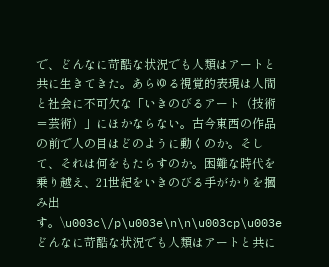で、どんなに苛酷な状況でも人類はアートと共に生きてきた。あらゆる視覚的表現は人間と社会に不可欠な「いきのびるアート（技術＝芸術）」にほかならない。古今東西の作品の前で人の目はどのように動くのか。そして、それは何をもたらすのか。困難な時代を乗り越え、21世紀をいきのびる手がかりを摑み出す。\u003c\/p\u003e\n\n\u003cp\u003eどんなに苛酷な状況でも人類はアートと共に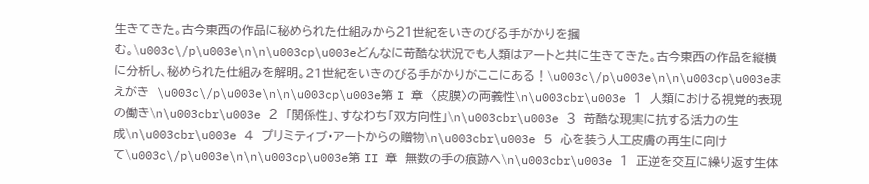生きてきた。古今東西の作品に秘められた仕組みから２１世紀をいきのびる手がかりを摑む。\u003c\/p\u003e\n\n\u003cp\u003eどんなに苛酷な状況でも人類はアートと共に生きてきた。古今東西の作品を縦横に分析し、秘められた仕組みを解明。21世紀をいきのびる手がかりがここにある！\u003c\/p\u003e\n\n\u003cp\u003eまえがき　\u003c\/p\u003e\n\n\u003cp\u003e第 I 章　〈皮膜〉の両義性\n\u003cbr\u003e　１　人類における視覚的表現の働き\n\u003cbr\u003e　２　「関係性」、すなわち「双方向性」\n\u003cbr\u003e　３　苛酷な現実に抗する活力の生成\n\u003cbr\u003e　４　プリミティブ・アートからの贈物\n\u003cbr\u003e　５　心を装う人工皮膚の再生に向けて\u003c\/p\u003e\n\n\u003cp\u003e第 II 章　無数の手の痕跡へ\n\u003cbr\u003e　１　正逆を交互に繰り返す生体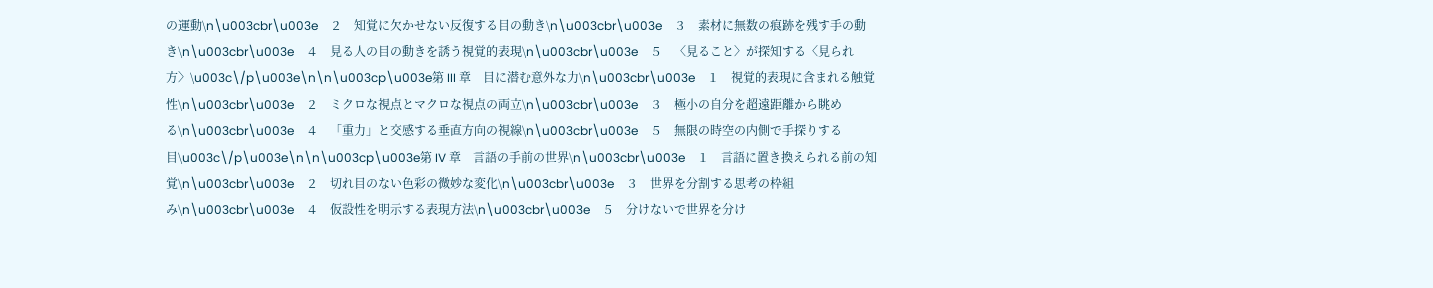の運動\n\u003cbr\u003e　２　知覚に欠かせない反復する目の動き\n\u003cbr\u003e　３　素材に無数の痕跡を残す手の動き\n\u003cbr\u003e　４　見る人の目の動きを誘う視覚的表現\n\u003cbr\u003e　５　〈見ること〉が探知する〈見られ方〉\u003c\/p\u003e\n\n\u003cp\u003e第 III 章　目に潜む意外な力\n\u003cbr\u003e　１　視覚的表現に含まれる触覚性\n\u003cbr\u003e　２　ミクロな視点とマクロな視点の両立\n\u003cbr\u003e　３　極小の自分を超遠距離から眺める\n\u003cbr\u003e　４　「重力」と交感する垂直方向の視線\n\u003cbr\u003e　５　無限の時空の内側で手探りする目\u003c\/p\u003e\n\n\u003cp\u003e第 IV 章　言語の手前の世界\n\u003cbr\u003e　１　言語に置き換えられる前の知覚\n\u003cbr\u003e　２　切れ目のない色彩の微妙な変化\n\u003cbr\u003e　３　世界を分割する思考の枠組み\n\u003cbr\u003e　４　仮設性を明示する表現方法\n\u003cbr\u003e　５　分けないで世界を分け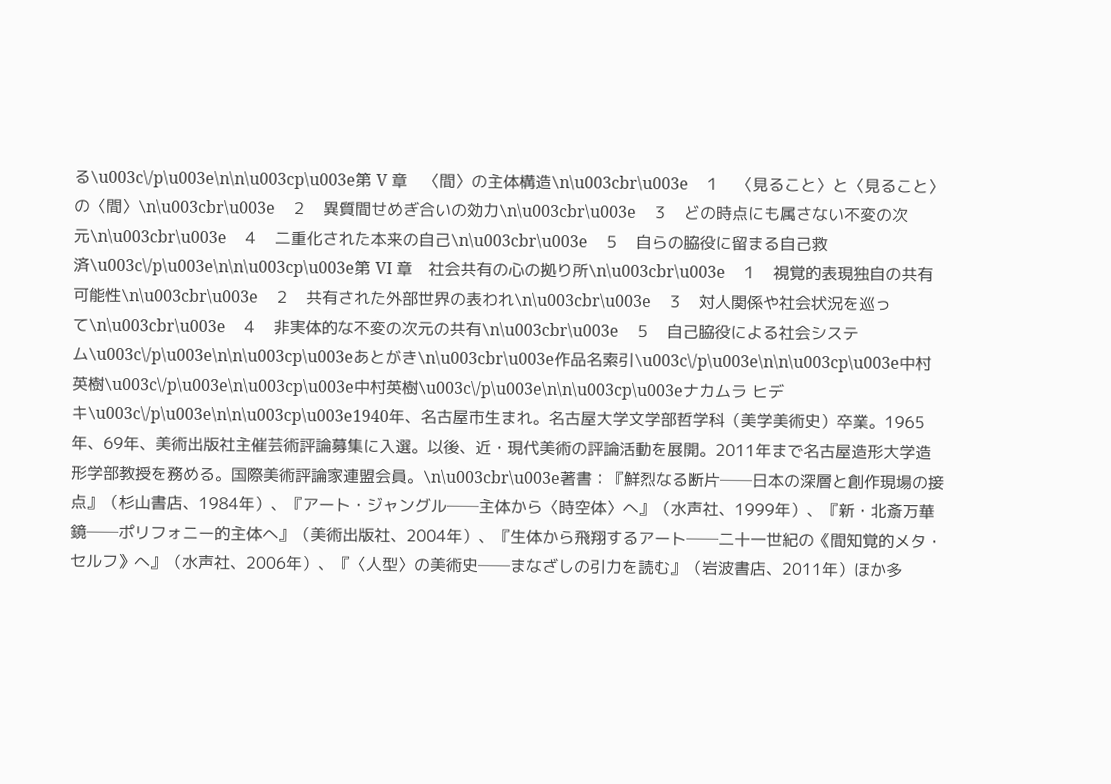る\u003c\/p\u003e\n\n\u003cp\u003e第 V 章　〈間〉の主体構造\n\u003cbr\u003e　１　〈見ること〉と〈見ること〉の〈間〉\n\u003cbr\u003e　２　異質間せめぎ合いの効力\n\u003cbr\u003e　３　どの時点にも属さない不変の次元\n\u003cbr\u003e　４　二重化された本来の自己\n\u003cbr\u003e　５　自らの脇役に留まる自己救済\u003c\/p\u003e\n\n\u003cp\u003e第 VI 章　社会共有の心の拠り所\n\u003cbr\u003e　１　視覚的表現独自の共有可能性\n\u003cbr\u003e　２　共有された外部世界の表われ\n\u003cbr\u003e　３　対人関係や社会状況を巡って\n\u003cbr\u003e　４　非実体的な不変の次元の共有\n\u003cbr\u003e　５　自己脇役による社会システム\u003c\/p\u003e\n\n\u003cp\u003eあとがき\n\u003cbr\u003e作品名索引\u003c\/p\u003e\n\n\u003cp\u003e中村 英樹\u003c\/p\u003e\n\u003cp\u003e中村英樹\u003c\/p\u003e\n\n\u003cp\u003eナカムラ ヒデキ\u003c\/p\u003e\n\n\u003cp\u003e1940年、名古屋市生まれ。名古屋大学文学部哲学科（美学美術史）卒業。1965年、69年、美術出版社主催芸術評論募集に入選。以後、近・現代美術の評論活動を展開。2011年まで名古屋造形大学造形学部教授を務める。国際美術評論家連盟会員。\n\u003cbr\u003e著書：『鮮烈なる断片──日本の深層と創作現場の接点』（杉山書店、1984年）、『アート・ジャングル──主体から〈時空体〉へ』（水声社、1999年）、『新・北斎万華鏡──ポリフォニー的主体へ』（美術出版社、2004年）、『生体から飛翔するアート──二十一世紀の《間知覚的メタ・セルフ》へ』（水声社、2006年）、『〈人型〉の美術史──まなざしの引力を読む』（岩波書店、2011年）ほか多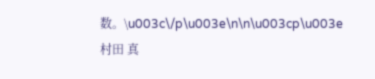数。\u003c\/p\u003e\n\n\u003cp\u003e村田 真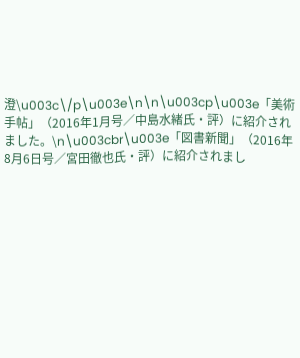澄\u003c\/p\u003e\n\n\u003cp\u003e「美術手帖」（2016年1月号／中島水緒氏・評）に紹介されました。\n\u003cbr\u003e「図書新聞」（2016年8月6日号／宮田徹也氏・評）に紹介されまし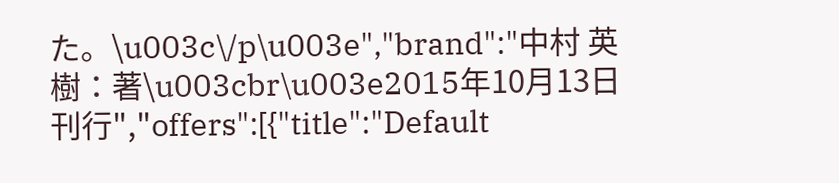た。\u003c\/p\u003e","brand":"中村 英樹：著\u003cbr\u003e2015年10月13日 刊行","offers":[{"title":"Default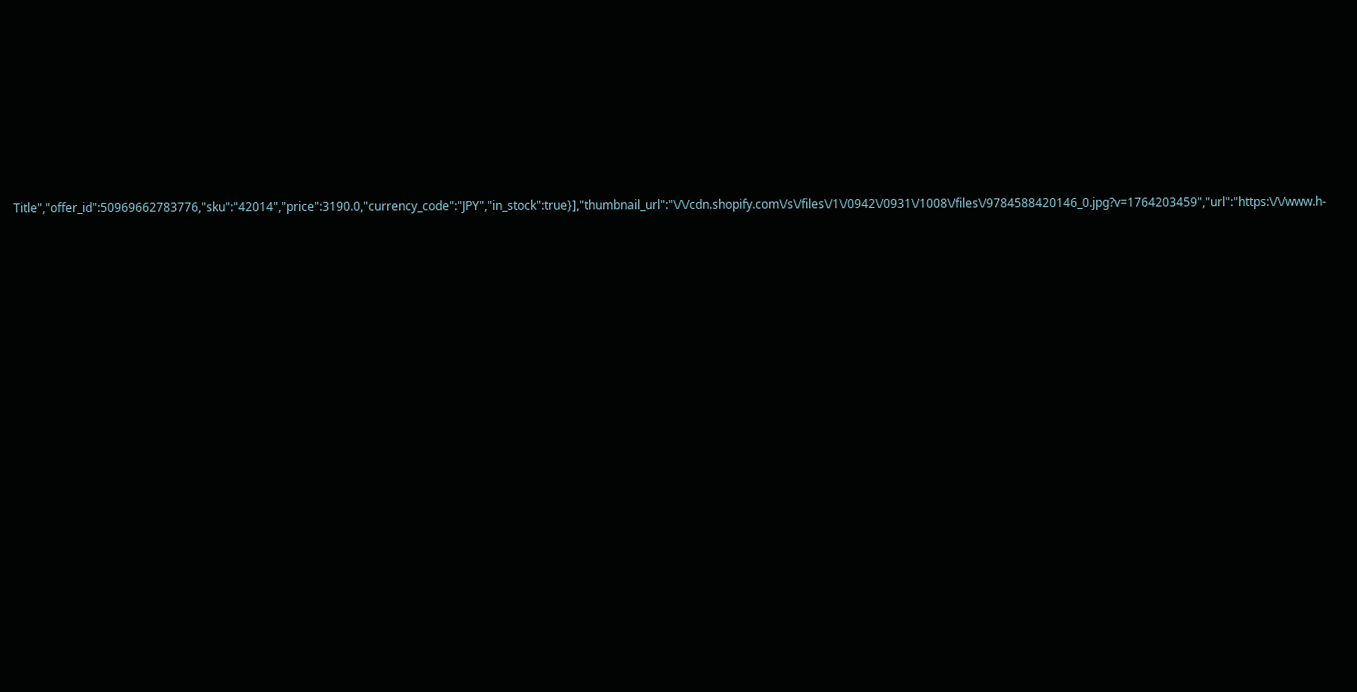Title","offer_id":50969662783776,"sku":"42014","price":3190.0,"currency_code":"JPY","in_stock":true}],"thumbnail_url":"\/\/cdn.shopify.com\/s\/files\/1\/0942\/0931\/1008\/files\/9784588420146_0.jpg?v=1764203459","url":"https:\/\/www.h-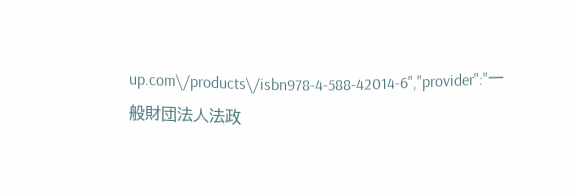up.com\/products\/isbn978-4-588-42014-6","provider":"一般財団法人法政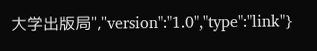大学出版局","version":"1.0","type":"link"}